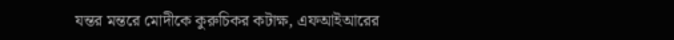যন্তর মন্তরে মোদীকে কুরুচিকর কটাক্ষ, এফআইআরের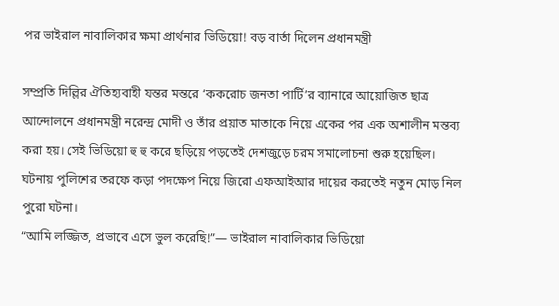পর ভাইরাল নাবালিকার ক্ষমা প্রার্থনার ভিডিয়ো! বড় বার্তা দিলেন প্রধানমন্ত্রী

সম্প্রতি দিল্লির ঐতিহ্যবাহী যন্তর মন্তরে ‘ককরোচ জনতা পার্টি’র ব্যানারে আয়োজিত ছাত্র আন্দোলনে প্রধানমন্ত্রী নরেন্দ্র মোদী ও তাঁর প্রয়াত মাতাকে নিয়ে একের পর এক অশালীন মন্তব্য করা হয়। সেই ভিডিয়ো হু হু করে ছড়িয়ে পড়তেই দেশজুড়ে চরম সমালোচনা শুরু হয়েছিল। ঘটনায় পুলিশের তরফে কড়া পদক্ষেপ নিয়ে জিরো এফআইআর দায়ের করতেই নতুন মোড় নিল পুরো ঘটনা।
“আমি লজ্জিত, প্রভাবে এসে ভুল করেছি!”— ভাইরাল নাবালিকার ভিডিয়ো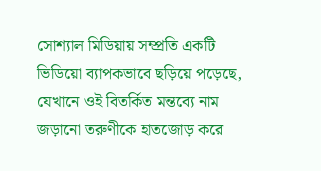সোশ্যাল মিডিয়ায় সম্প্রতি একটি ভিডিয়ো ব্যাপকভাবে ছড়িয়ে পড়েছে, যেখানে ওই বিতর্কিত মন্তব্যে নাম জড়ানো তরুণীকে হাতজোড় করে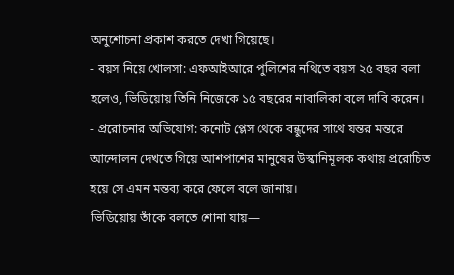অনুশোচনা প্রকাশ করতে দেখা গিয়েছে।
- বয়স নিয়ে খোলসা: এফআইআরে পুলিশের নথিতে বয়স ২৫ বছর বলা হলেও, ভিডিয়োয় তিনি নিজেকে ১৫ বছরের নাবালিকা বলে দাবি করেন।
- প্ররোচনার অভিযোগ: কনোট প্লেস থেকে বন্ধুদের সাথে যন্তর মন্তরে আন্দোলন দেখতে গিয়ে আশপাশের মানুষের উস্কানিমূলক কথায় প্ররোচিত হয়ে সে এমন মন্তব্য করে ফেলে বলে জানায়।
ভিডিয়োয় তাঁকে বলতে শোনা যায়—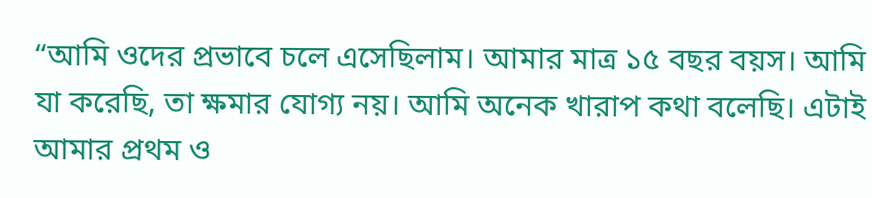“আমি ওদের প্রভাবে চলে এসেছিলাম। আমার মাত্র ১৫ বছর বয়স। আমি যা করেছি, তা ক্ষমার যোগ্য নয়। আমি অনেক খারাপ কথা বলেছি। এটাই আমার প্রথম ও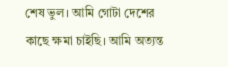শেষ ভুল। আমি গোটা দেশের কাছে ক্ষমা চাইছি। আমি অত্যন্ত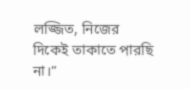লজ্জিত, নিজের দিকেই তাকাতে পারছি না।”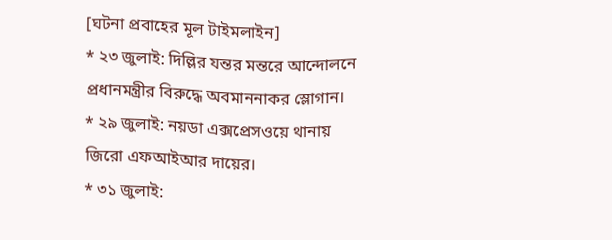[ঘটনা প্রবাহের মূল টাইমলাইন]
* ২৩ জুলাই: দিল্লির যন্তর মন্তরে আন্দোলনে প্রধানমন্ত্রীর বিরুদ্ধে অবমাননাকর স্লোগান।
* ২৯ জুলাই: নয়ডা এক্সপ্রেসওয়ে থানায় জিরো এফআইআর দায়ের।
* ৩১ জুলাই: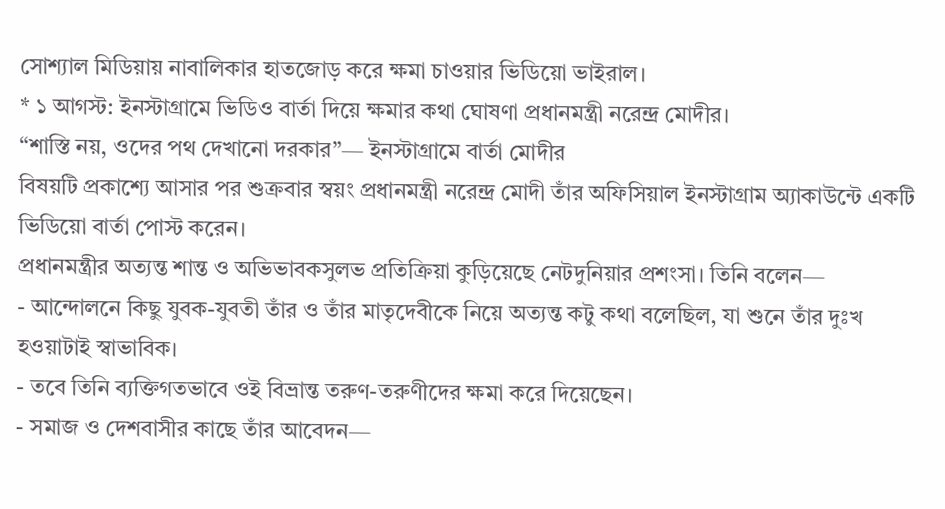সোশ্যাল মিডিয়ায় নাবালিকার হাতজোড় করে ক্ষমা চাওয়ার ভিডিয়ো ভাইরাল।
* ১ আগস্ট: ইনস্টাগ্রামে ভিডিও বার্তা দিয়ে ক্ষমার কথা ঘোষণা প্রধানমন্ত্রী নরেন্দ্র মোদীর।
“শাস্তি নয়, ওদের পথ দেখানো দরকার”— ইনস্টাগ্রামে বার্তা মোদীর
বিষয়টি প্রকাশ্যে আসার পর শুক্রবার স্বয়ং প্রধানমন্ত্রী নরেন্দ্র মোদী তাঁর অফিসিয়াল ইনস্টাগ্রাম অ্যাকাউন্টে একটি ভিডিয়ো বার্তা পোস্ট করেন।
প্রধানমন্ত্রীর অত্যন্ত শান্ত ও অভিভাবকসুলভ প্রতিক্রিয়া কুড়িয়েছে নেটদুনিয়ার প্রশংসা। তিনি বলেন—
- আন্দোলনে কিছু যুবক-যুবতী তাঁর ও তাঁর মাতৃদেবীকে নিয়ে অত্যন্ত কটু কথা বলেছিল, যা শুনে তাঁর দুঃখ হওয়াটাই স্বাভাবিক।
- তবে তিনি ব্যক্তিগতভাবে ওই বিভ্রান্ত তরুণ-তরুণীদের ক্ষমা করে দিয়েছেন।
- সমাজ ও দেশবাসীর কাছে তাঁর আবেদন—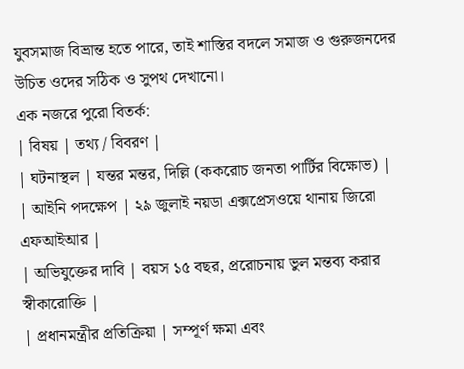যুবসমাজ বিভ্রান্ত হতে পারে, তাই শাস্তির বদলে সমাজ ও গুরুজনদের উচিত ওদের সঠিক ও সুপথ দেখানো।
এক নজরে পুরো বিতর্ক:
| বিষয় | তথ্য / বিবরণ |
| ঘটনাস্থল | যন্তর মন্তর, দিল্লি (ককরোচ জনতা পার্টির বিক্ষোভ) |
| আইনি পদক্ষেপ | ২৯ জুলাই নয়ডা এক্সপ্রেসওয়ে থানায় জিরো এফআইআর |
| অভিযুক্তের দাবি | বয়স ১৫ বছর, প্ররোচনায় ভুল মন্তব্য করার স্বীকারোক্তি |
| প্রধানমন্ত্রীর প্রতিক্রিয়া | সম্পূর্ণ ক্ষমা এবং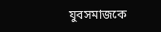যুবসমাজকে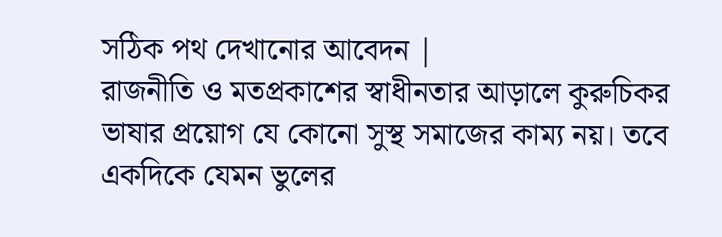সঠিক পথ দেখানোর আবেদন |
রাজনীতি ও মতপ্রকাশের স্বাধীনতার আড়ালে কুরুচিকর ভাষার প্রয়োগ যে কোনো সুস্থ সমাজের কাম্য নয়। তবে একদিকে যেমন ভুলের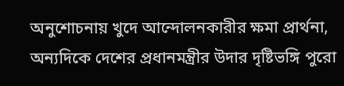অনুশোচনায় খুদে আন্দোলনকারীর ক্ষমা প্রার্থনা, অন্যদিকে দেশের প্রধানমন্ত্রীর উদার দৃষ্টিভঙ্গি পুরো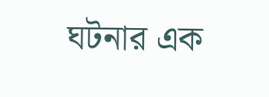ঘটনার এক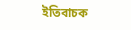ইতিবাচক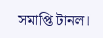সমাপ্তি টানল।